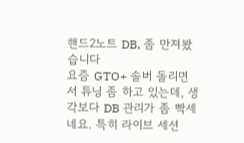핸드2노트 DB, 좀 만져봤습니다
요즘 GTO+ 솔버 돌리면서 튜닝 좀 하고 있는데, 생각보다 DB 관리가 좀 빡세네요. 특히 라이브 세션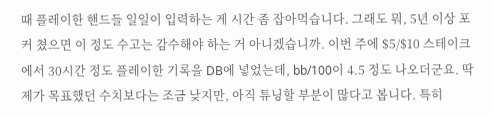때 플레이한 핸드들 일일이 입력하는 게 시간 좀 잡아먹습니다. 그래도 뭐, 5년 이상 포커 쳤으면 이 정도 수고는 감수해야 하는 거 아니겠습니까. 이번 주에 $5/$10 스테이크에서 30시간 정도 플레이한 기록을 DB에 넣었는데, bb/100이 4.5 정도 나오더군요. 딱 제가 목표했던 수치보다는 조금 낮지만, 아직 튜닝할 부분이 많다고 봅니다. 특히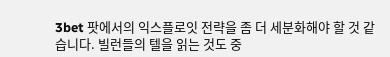3bet 팟에서의 익스플로잇 전략을 좀 더 세분화해야 할 것 같습니다. 빌런들의 텔을 읽는 것도 중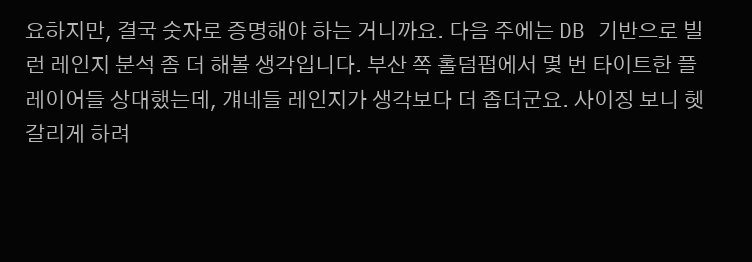요하지만, 결국 숫자로 증명해야 하는 거니까요. 다음 주에는 DB 기반으로 빌런 레인지 분석 좀 더 해볼 생각입니다. 부산 쪽 홀덤펍에서 몇 번 타이트한 플레이어들 상대했는데, 걔네들 레인지가 생각보다 더 좁더군요. 사이징 보니 헷갈리게 하려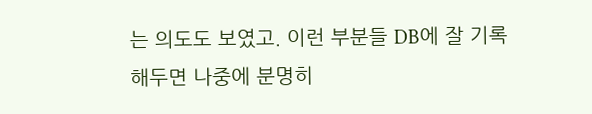는 의도도 보였고. 이런 부분들 DB에 잘 기록해두면 나중에 분명히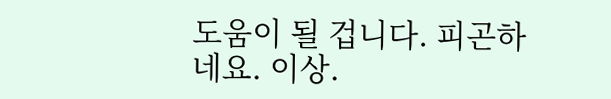도움이 될 겁니다. 피곤하네요. 이상.